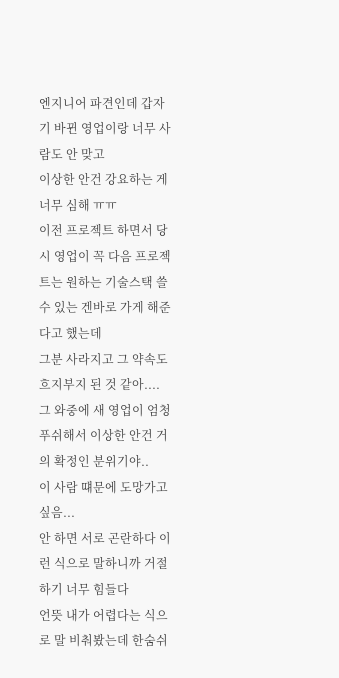엔지니어 파견인데 갑자기 바뀐 영업이랑 너무 사람도 안 맞고
이상한 안건 강요하는 게 너무 심해 ㅠㅠ
이전 프로젝트 하면서 당시 영업이 꼭 다음 프로젝트는 원하는 기술스택 쓸 수 있는 겐바로 가게 해준다고 했는데
그분 사라지고 그 약속도 흐지부지 된 것 같아....
그 와중에 새 영업이 엄청 푸쉬해서 이상한 안건 거의 확정인 분위기야..
이 사람 떄문에 도망가고 싶음...
안 하면 서로 곤란하다 이런 식으로 말하니까 거절하기 너무 힘들다
언뜻 내가 어렵다는 식으로 말 비춰봤는데 한숨쉬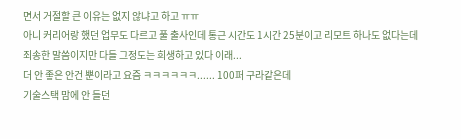면서 거절할 큰 이유는 없지 않냐고 하고 ㅠㅠ
아니 커리어랑 했던 업무도 다르고 풀 출사인데 통근 시간도 1시간 25분이고 리모트 하나도 없다는데
죄송한 말씀이지만 다들 그정도는 희생하고 있다 이래...
더 안 좋은 안건 뿐이라고 요즘 ㅋㅋㅋㅋㅋㅋ...... 100퍼 구라같은데
기술스택 맘에 안 들던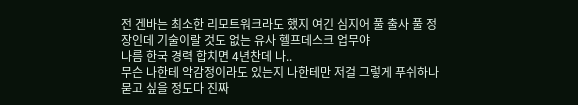전 겐바는 최소한 리모트워크라도 했지 여긴 심지어 풀 출사 풀 정장인데 기술이랄 것도 없는 유사 헬프데스크 업무야
나름 한국 경력 합치면 4년찬데 나..
무슨 나한테 악감정이라도 있는지 나한테만 저걸 그렇게 푸쉬하나 묻고 싶을 정도다 진짜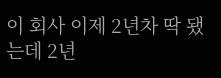이 회사 이제 2년차 딱 됐는데 2년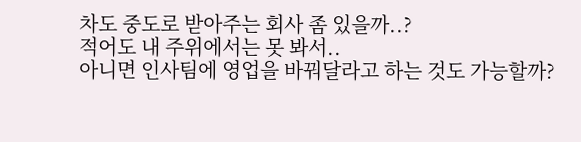차도 중도로 받아주는 회사 좀 있을까..?
적어도 내 주위에서는 못 봐서..
아니면 인사팀에 영업을 바꿔달라고 하는 것도 가능할까?